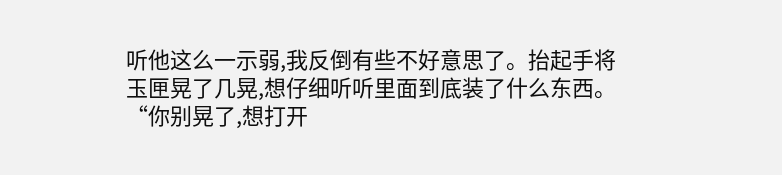听他这么一示弱,我反倒有些不好意思了。抬起手将玉匣晃了几晃,想仔细听听里面到底装了什么东西。
“你别晃了,想打开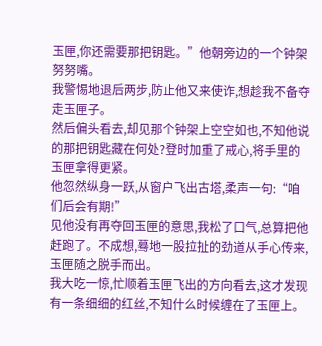玉匣,你还需要那把钥匙。”他朝旁边的一个钟架努努嘴。
我警惕地退后两步,防止他又来使诈,想趁我不备夺走玉匣子。
然后偏头看去,却见那个钟架上空空如也,不知他说的那把钥匙藏在何处?登时加重了戒心,将手里的玉匣拿得更紧。
他忽然纵身一跃,从窗户飞出古塔,柔声一句:“咱们后会有期!”
见他没有再夺回玉匣的意思,我松了口气,总算把他赶跑了。不成想,蓦地一股拉扯的劲道从手心传来,玉匣随之脱手而出。
我大吃一惊,忙顺着玉匣飞出的方向看去,这才发现有一条细细的红丝,不知什么时候缠在了玉匣上。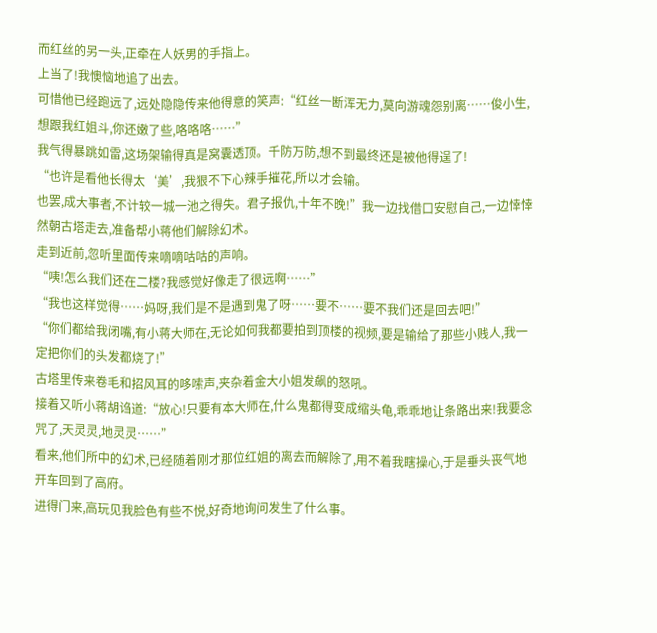而红丝的另一头,正牵在人妖男的手指上。
上当了!我懊恼地追了出去。
可惜他已经跑远了,远处隐隐传来他得意的笑声:“红丝一断浑无力,莫向游魂怨别离……俊小生,想跟我红姐斗,你还嫩了些,咯咯咯……”
我气得暴跳如雷,这场架输得真是窝囊透顶。千防万防,想不到最终还是被他得逞了!
“也许是看他长得太‘美’,我狠不下心辣手摧花,所以才会输。
也罢,成大事者,不计较一城一池之得失。君子报仇,十年不晚!”我一边找借口安慰自己,一边悻悻然朝古塔走去,准备帮小蒋他们解除幻术。
走到近前,忽听里面传来嘀嘀咕咕的声响。
“咦!怎么我们还在二楼?我感觉好像走了很远啊……”
“我也这样觉得……妈呀,我们是不是遇到鬼了呀……要不……要不我们还是回去吧!”
“你们都给我闭嘴,有小蒋大师在,无论如何我都要拍到顶楼的视频,要是输给了那些小贱人,我一定把你们的头发都烧了!”
古塔里传来卷毛和招风耳的哆嗦声,夹杂着金大小姐发飙的怒吼。
接着又听小蒋胡诌道:“放心!只要有本大师在,什么鬼都得变成缩头龟,乖乖地让条路出来!我要念咒了,天灵灵,地灵灵……”
看来,他们所中的幻术,已经随着刚才那位红姐的离去而解除了,用不着我瞎操心,于是垂头丧气地开车回到了高府。
进得门来,高玩见我脸色有些不悦,好奇地询问发生了什么事。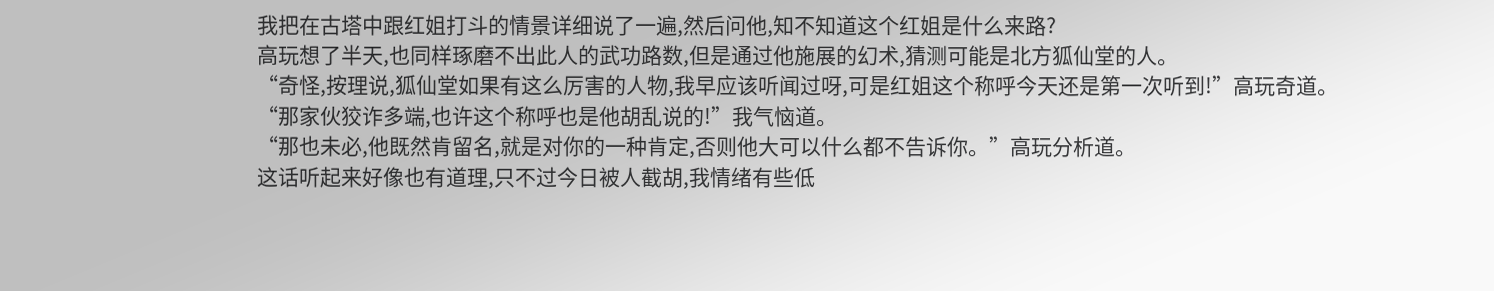我把在古塔中跟红姐打斗的情景详细说了一遍,然后问他,知不知道这个红姐是什么来路?
高玩想了半天,也同样琢磨不出此人的武功路数,但是通过他施展的幻术,猜测可能是北方狐仙堂的人。
“奇怪,按理说,狐仙堂如果有这么厉害的人物,我早应该听闻过呀,可是红姐这个称呼今天还是第一次听到!”高玩奇道。
“那家伙狡诈多端,也许这个称呼也是他胡乱说的!”我气恼道。
“那也未必,他既然肯留名,就是对你的一种肯定,否则他大可以什么都不告诉你。”高玩分析道。
这话听起来好像也有道理,只不过今日被人截胡,我情绪有些低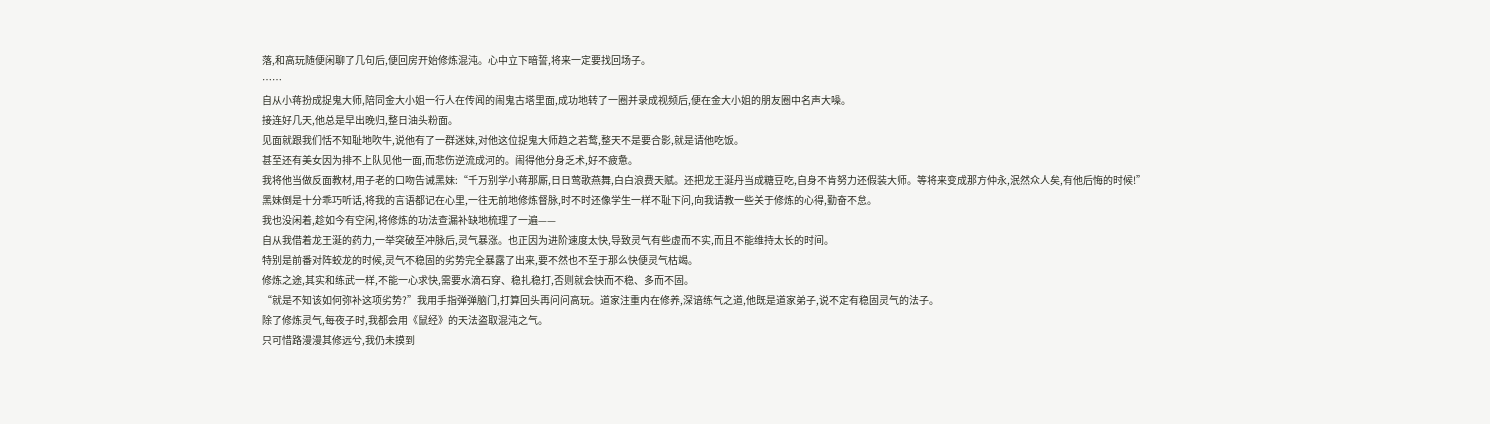落,和高玩随便闲聊了几句后,便回房开始修炼混沌。心中立下暗誓,将来一定要找回场子。
……
自从小蒋扮成捉鬼大师,陪同金大小姐一行人在传闻的闹鬼古塔里面,成功地转了一圈并录成视频后,便在金大小姐的朋友圈中名声大噪。
接连好几天,他总是早出晚归,整日油头粉面。
见面就跟我们恬不知耻地吹牛,说他有了一群迷妹,对他这位捉鬼大师趋之若鹜,整天不是要合影,就是请他吃饭。
甚至还有美女因为排不上队见他一面,而悲伤逆流成河的。闹得他分身乏术,好不疲惫。
我将他当做反面教材,用子老的口吻告诫黑妹:“千万别学小蒋那厮,日日莺歌燕舞,白白浪费天赋。还把龙王涎丹当成糖豆吃,自身不肯努力还假装大师。等将来变成那方仲永,泯然众人矣,有他后悔的时候!”
黑妹倒是十分乖巧听话,将我的言语都记在心里,一往无前地修炼督脉,时不时还像学生一样不耻下问,向我请教一些关于修炼的心得,勤奋不怠。
我也没闲着,趁如今有空闲,将修炼的功法查漏补缺地梳理了一遍——
自从我借着龙王涎的药力,一举突破至冲脉后,灵气暴涨。也正因为进阶速度太快,导致灵气有些虚而不实,而且不能维持太长的时间。
特别是前番对阵蛟龙的时候,灵气不稳固的劣势完全暴露了出来,要不然也不至于那么快便灵气枯竭。
修炼之途,其实和练武一样,不能一心求快,需要水滴石穿、稳扎稳打,否则就会快而不稳、多而不固。
“就是不知该如何弥补这项劣势?”我用手指弹弹脑门,打算回头再问问高玩。道家注重内在修养,深谙练气之道,他既是道家弟子,说不定有稳固灵气的法子。
除了修炼灵气,每夜子时,我都会用《鼠经》的天法盗取混沌之气。
只可惜路漫漫其修远兮,我仍未摸到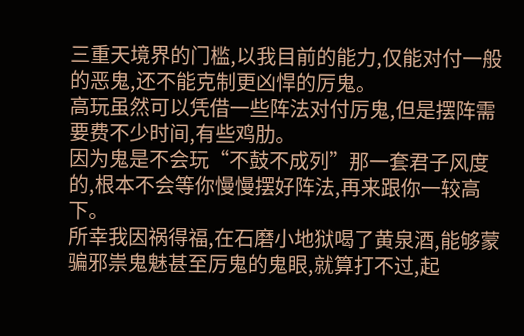三重天境界的门槛,以我目前的能力,仅能对付一般的恶鬼,还不能克制更凶悍的厉鬼。
高玩虽然可以凭借一些阵法对付厉鬼,但是摆阵需要费不少时间,有些鸡肋。
因为鬼是不会玩“不鼓不成列”那一套君子风度的,根本不会等你慢慢摆好阵法,再来跟你一较高下。
所幸我因祸得福,在石磨小地狱喝了黄泉酒,能够蒙骗邪祟鬼魅甚至厉鬼的鬼眼,就算打不过,起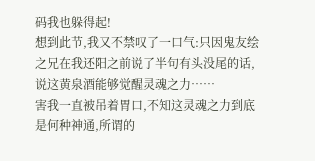码我也躲得起!
想到此节,我又不禁叹了一口气:只因鬼友绘之兄在我还阳之前说了半句有头没尾的话,说这黄泉酒能够觉醒灵魂之力……
害我一直被吊着胃口,不知这灵魂之力到底是何种神通,所谓的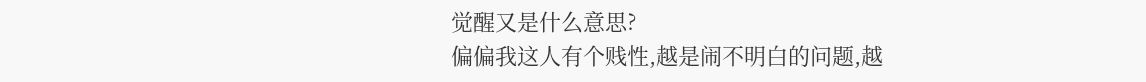觉醒又是什么意思?
偏偏我这人有个贱性,越是闹不明白的问题,越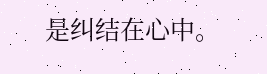是纠结在心中。